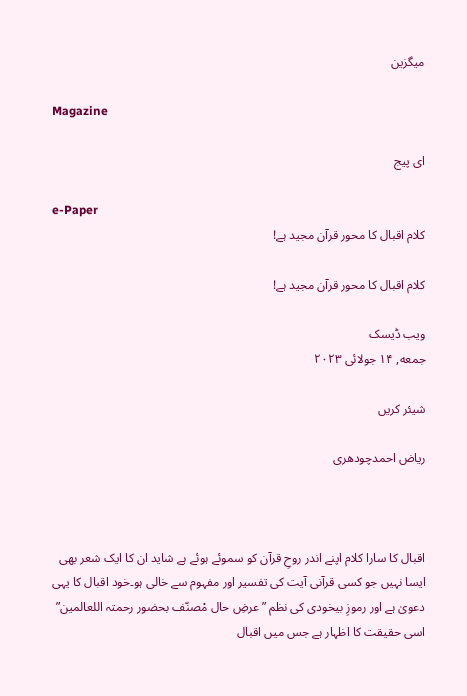میگزین

Magazine

ای پیج

e-Paper
کلام اقبال کا محور قرآن مجید ہے!

کلام اقبال کا محور قرآن مجید ہے!

ویب ڈیسک
جمعه, ۱۴ جولائی ۲۰۲۳

شیئر کریں

ریاض احمدچودھری



اقبال کا سارا کلام اپنے اندر روحِ قرآن کو سموئے ہوئے ہے شاید ان کا ایک شعر بھی ایسا نہیں جو کسی قرآنی آیت کی تفسیر اور مفہوم سے خالی ہو۔خود اقبال کا یہی دعویٰ ہے اور رموزِ بیخودی کی نظم ”عرضِ حال مْصنّف بحضور رحمتہ اللعالمین” اسی حقیقت کا اظہار ہے جس میں اقبال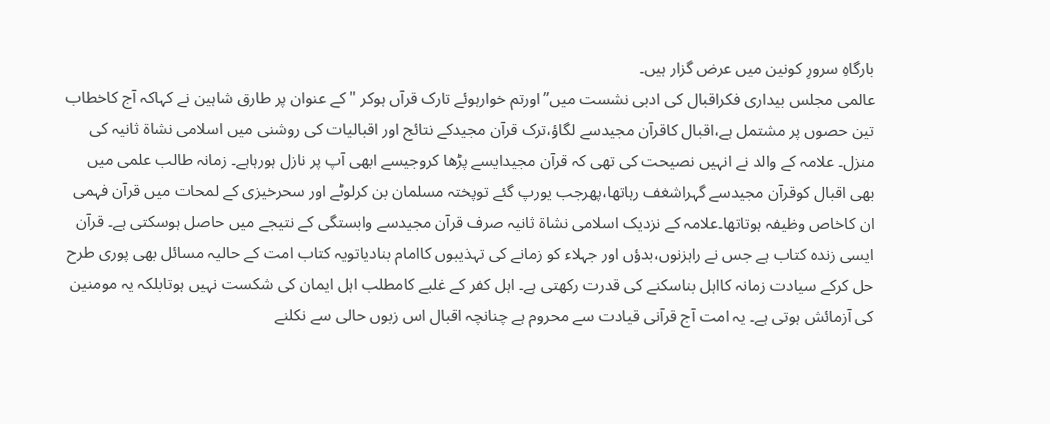بارگاہِ سرورِ کونین میں عرض گزار ہیں۔
عالمی مجلس بیداری فکراقبال کی ادبی نشست میں”اورتم خوارہوئے تارک قرآں ہوکر "کے عنوان پر طارق شاہین نے کہاکہ آج کاخطاب تین حصوں پر مشتمل ہے،اقبال کاقرآن مجیدسے لگاؤ،ترک قرآن مجیدکے نتائج اور اقبالیات کی روشنی میں اسلامی نشاة ثانیہ کی منزل۔ علامہ کے والد نے انہیں نصیحت کی تھی کہ قرآن مجیدایسے پڑھا کروجیسے ابھی آپ پر نازل ہورہاہے۔ زمانہ طالب علمی میں بھی اقبال کوقرآن مجیدسے گہراشغف رہاتھا،پھرجب یورپ گئے توپختہ مسلمان بن کرلوٹے اور سحرخیزی کے لمحات میں قرآن فہمی ان کاخاص وظیفہ ہوتاتھا۔علامہ کے نزدیک اسلامی نشاة ثانیہ صرف قرآن مجیدسے وابستگی کے نتیجے میں حاصل ہوسکتی ہے۔ قرآن ایسی زندہ کتاب ہے جس نے راہزنوں،بدؤں اور جہلاء کو زمانے کی تہذیبوں کاامام بنادیاتویہ کتاب امت کے حالیہ مسائل بھی پوری طرح حل کرکے سیادت زمانہ کااہل بناسکنے کی قدرت رکھتی ہے۔ اہل کفر کے غلبے کامطلب اہل ایمان کی شکست نہیں ہوتابلکہ یہ مومنین کی آزمائش ہوتی ہے۔ یہ امت آج قرآنی قیادت سے محروم ہے چنانچہ اقبال اس زبوں حالی سے نکلنے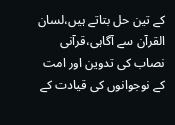کے تین حل بتاتے ہیں،لسان القرآن سے آگاہی،قرآنی نصاب کی تدوین اور امت کے نوجوانوں کی قیادت کے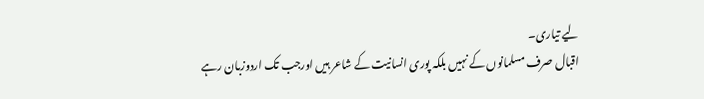لیے تیاری۔
اقبال صرف مسلمانوں کے نہیں بلکہ پوری انسانیت کے شاعر ہیں اورجب تک اردوزبان رہے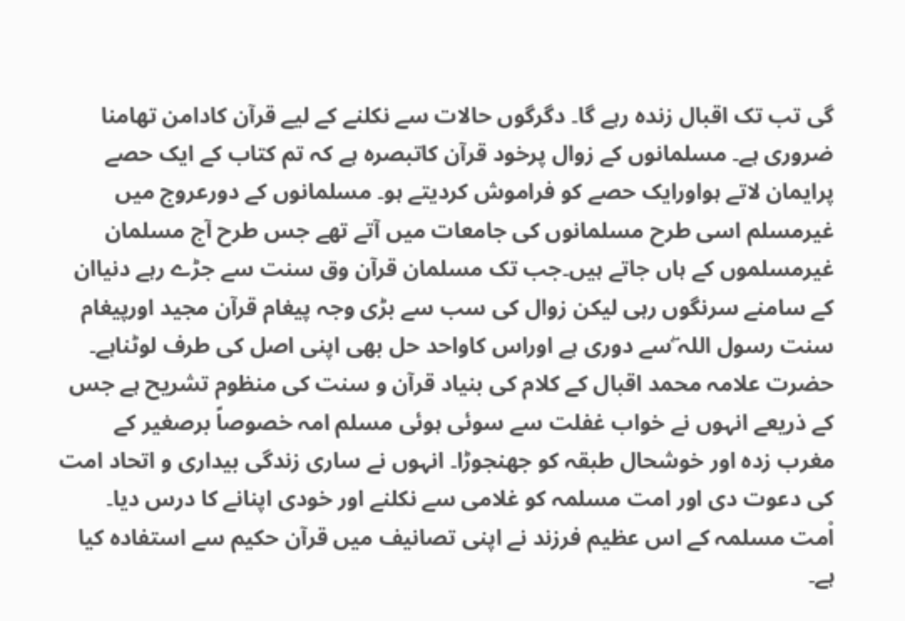گی تب تک اقبال زندہ رہے گا۔ دگرگوں حالات سے نکلنے کے لیے قرآن کادامن تھامنا ضروری ہے۔ مسلمانوں کے زوال پرخود قرآن کاتبصرہ ہے کہ تم کتاب کے ایک حصے پرایمان لاتے ہواورایک حصے کو فراموش کردیتے ہو۔ مسلمانوں کے دورعروج میں غیرمسلم اسی طرح مسلمانوں کی جامعات میں آتے تھے جس طرح آج مسلمان غیرمسلموں کے ہاں جاتے ہیں۔جب تک مسلمان قرآن وق سنت سے جڑے رہے دنیاان کے سامنے سرنگوں رہی لیکن زوال کی سب سے بڑی وجہ پیغام قرآن مجید اورپیغام سنت رسول اللہ ۖسے دوری ہے اوراس کاواحد حل بھی اپنی اصل کی طرف لوٹناہے۔
حضرت علامہ محمد اقبال کے کلام کی بنیاد قرآن و سنت کی منظوم تشریح ہے جس کے ذریعے انہوں نے خواب غفلت سے سوئی ہوئی مسلم امہ خصوصاً برصغیر کے مغرب زدہ اور خوشحال طبقہ کو جھنجوڑا۔ انہوں نے ساری زندگی بیداری و اتحاد امت کی دعوت دی اور امت مسلمہ کو غلامی سے نکلنے اور خودی اپنانے کا درس دیا۔ اْمت مسلمہ کے اس عظیم فرزند نے اپنی تصانیف میں قرآن حکیم سے استفادہ کیا ہے۔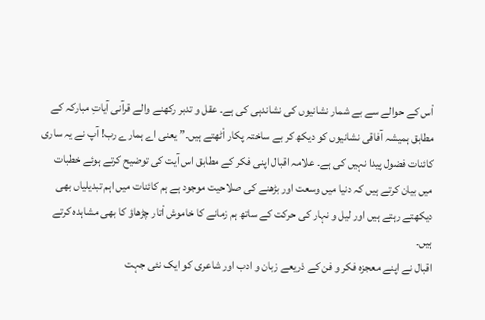اْس کے حوالے سے بے شمار نشانیوں کی نشاندہی کی ہے۔ عقل و تدبر رکھنے والے قرآنی آیاتِ مبارکہ کے مطابق ہمیشہ آفاقی نشانیوں کو دیکھ کر بے ساختہ پکار اْٹھتے ہیں۔” یعنی اے ہمارے رب! آپ نے یہ ساری کائنات فضول پیدا نہیں کی ہے۔ علامہ اقبال اپنی فکر کے مطابق اس آیت کی توضیح کرتے ہوئے خطبات میں بیان کرتے ہیں کہ دنیا میں وسعت اور بڑھنے کی صلاحیت موجود ہے ہم کائنات میں اہم تبدیلیاں بھی دیکھتے رہتے ہیں اور لیل و نہار کی حرکت کے ساتھ ہم زمانے کا خاموش اْتار چڑھاؤ کا بھی مشاہدہ کرتے ہیں۔
اقبال نے اپنے معجزہ فکر و فن کے ذریعے زبان و ادب اور شاعری کو ایک نئی جہت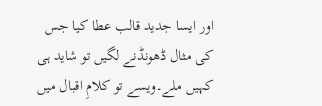اور ایسا جدید قالب عطا کیا جس کی مثال ڈھونڈنے لگیں تو شاید ہی کہیں ملے۔ویسے تو کلامِ اقبال میں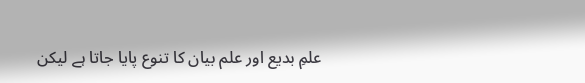علمِ بدیع اور علم بیان کا تنوع پایا جاتا ہے لیکن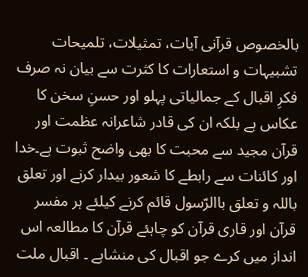بالخصوص قرآنی آیات، تمثیلات، تلمیحات تشبیہات و استعارات کا کثرت سے بیان نہ صرف فکرِ اقبال کے جمالیاتی پہلو اور حسنِ سخن کا عکاس ہے بلکہ ان کی قادر شاعرانہ عظمت اور قرآن مجید سے محبت کا بھی واضح ثبوت ہے۔خدا اور کائنات سے رابطے کا شعور بیدار کرنے اور تعلق باللہ و تعلق باالرّسول قائم کرنے کیلئے ہر مفسر قرآن اور قاری قرآن کو چاہئے قرآن کا مطالعہ اس انداز میں کرے جو اقبال کی منشاہے ۔ اقبال ملت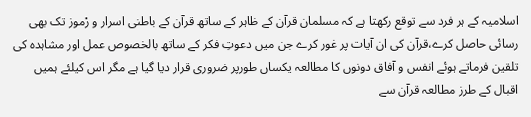اسلامیہ کے ہر فرد سے توقع رکھتا ہے کہ مسلمان قرآن کے ظاہر کے ساتھ قرآن کے باطنی اسرار و رْموز تک بھی رسائی حاصل کرے،قرآن کی ان آیات پر غور کرے جن میں دعوتِ فکر کے ساتھ بالخصوص عمل اور مشاہدہ کی تلقین فرماتے ہوئے انفس و آفاق دونوں کا مطالعہ یکساں طورپر ضروری قرار دیا گیا ہے مگر اس کیلئے ہمیں اقبال کے طرز مطالعہ قرآن سے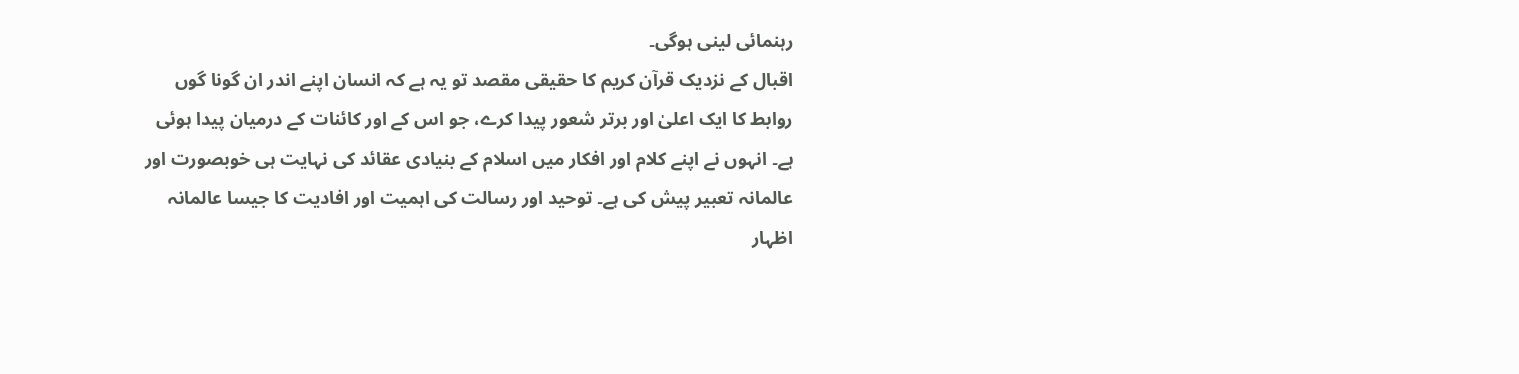رہنمائی لینی ہوگی۔
اقبال کے نزدیک قرآن کریم کا حقیقی مقصد تو یہ ہے کہ انسان اپنے اندر ان گونا گوں روابط کا ایک اعلیٰ اور برتر شعور پیدا کرے، جو اس کے اور کائنات کے درمیان پیدا ہوئی ہے۔ انہوں نے اپنے کلام اور افکار میں اسلام کے بنیادی عقائد کی نہایت ہی خوبصورت اور عالمانہ تعبیر پیش کی ہے۔ توحید اور رسالت کی اہمیت اور افادیت کا جیسا عالمانہ اظہار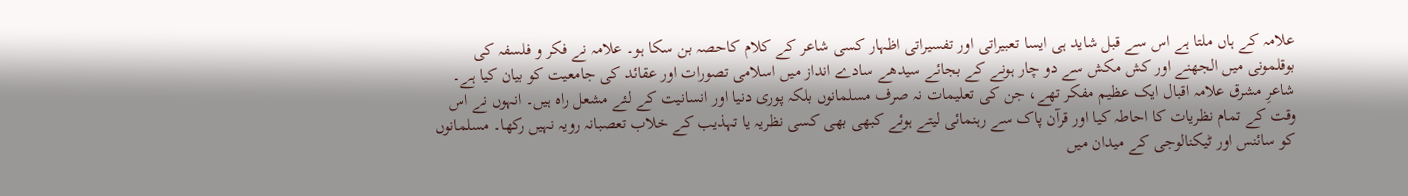علامہ کے ہاں ملتا ہے اس سے قبل شاید ہی ایسا تعبیراتی اور تفسیراتی اظہار کسی شاعر کے کلام کاحصہ بن سکا ہو۔ علامہ نے فکر و فلسفہ کی بوقلمونی میں الجھنے اور کش مکش سے دو چار ہونے کے بجائے سیدھے سادے انداز میں اسلامی تصورات اور عقائد کی جامعیت کو بیان کیا ہے۔ شاعرِ مشرق علامہ اقبال ایک عظیم مفکر تھے، جن کی تعلیمات نہ صرف مسلمانوں بلکہ پوری دنیا اور انسانیت کے لئے مشعل راہ ہیں۔ انہوں نے اس وقت کے تمام نظریات کا احاطہ کیا اور قرآن پاک سے رہنمائی لیتے ہوئے کبھی بھی کسی نظریہ یا تہذیب کے خلاب تعصبانہ رویہ نہیں رکھا۔ مسلمانوں کو سائنس اور ٹیکنالوجی کے میدان میں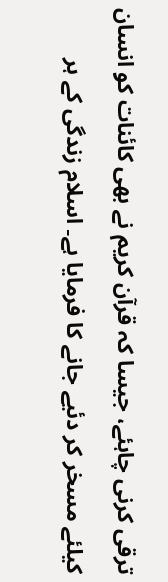ترقی کرنی چاہئے، جیسا کہ قرآن کریم نے بھی کائنات کو انسان کیلئے مسخر کر دئیے جانے کا فرمایا ہے۔ اسلام زندگی کے ہر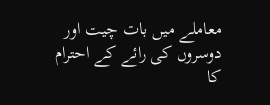معاملے میں بات چیت اور دوسروں کی رائے کے احترام کا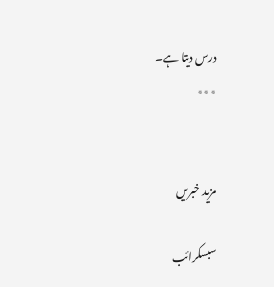درس دیتا ہے۔
٭٭٭


مزید خبریں

سبسکرائب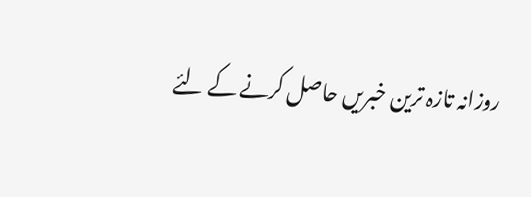روزانہ تازہ ترین خبریں حاصل کرنے کے لئے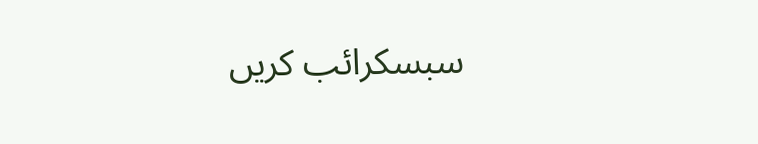سبسکرائب کریں